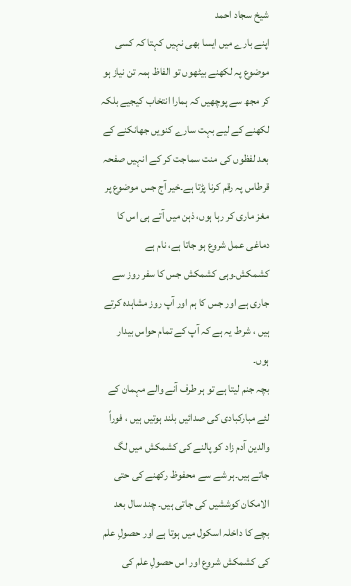شیخ سجاد احمد
اپنے بارے میں ایسا بھی نہیں کہتا کہ کسی موضوع پہ لکھنے بیٹھوں تو الفاظ ہمہ تن نیاز ہو کر مجھ سے پوچھیں کہ ہمارا انتخاب کیجیے بلکہ لکھنے کے لیے بہت سارے کنویں جھانکنے کے بعد لفظوں کی منت سماجت کر کے انہیں صفحہ قرطاس پہ رقم کرنا پڑتا ہے۔خیر آج جس موضوع پر مغز ماری کر رہا ہوں، ذہن میں آتے ہی اس کا دماغی عمل شروع ہو جاتا ہے، نام ہے کشمکش۔وہی کشمکش جس کا سفر روز سے جاری ہے اور جس کا ہم اور آپ روز مشاہدہ کرتے ہیں ، شرط یہ ہے کہ آپ کے تمام حواس بیدار ہوں۔
بچہ جنم لیتا ہے تو ہر طرف آنے والے مہمان کے لئے مبارکبادی کی صدائیں بلند ہوتیں ہیں ، فوراً والدین آدم زاد کو پالنے کی کشمکش میں لگ جاتے ہیں۔ہر شے سے محفوظ رکھنے کی حتی الامکان کوششیں کی جاتی ہیں۔ چند سال بعد بچے کا داخلہ اسکول میں ہوتا ہے اور حصولِ علم کی کشمکش شروع اور اس حصولِ علم کی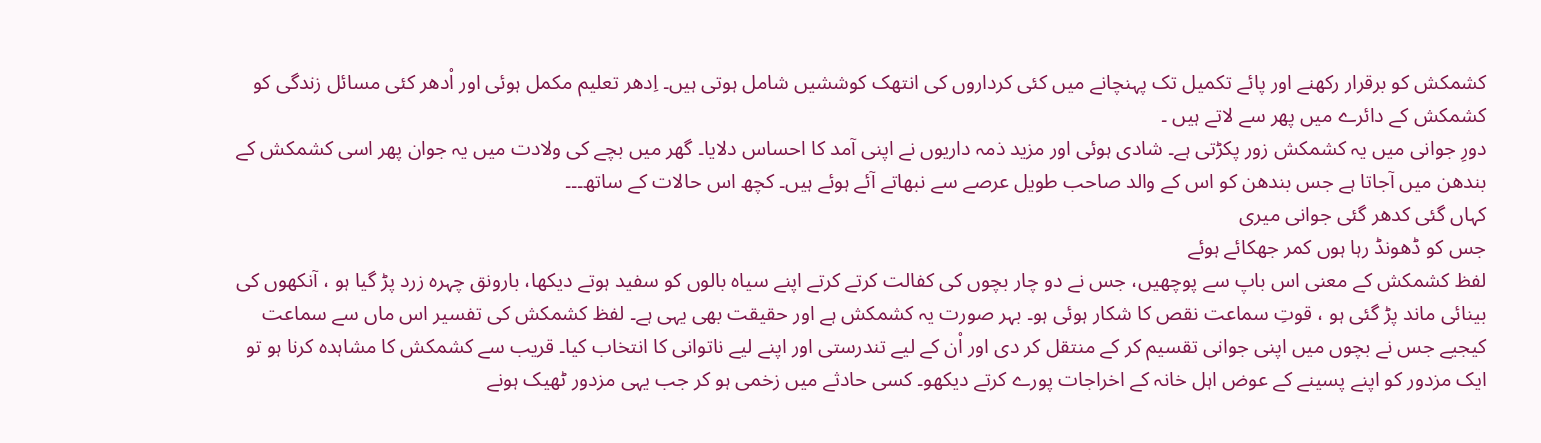کشمکش کو برقرار رکھنے اور پائے تکمیل تک پہنچانے میں کئی کرداروں کی انتھک کوششیں شامل ہوتی ہیں۔ اِدھر تعلیم مکمل ہوئی اور اْدھر کئی مسائل زندگی کو کشمکش کے دائرے میں پھر سے لاتے ہیں ۔
دورِ جوانی میں یہ کشمکش زور پکڑتی ہے۔ شادی ہوئی اور مزید ذمہ داریوں نے اپنی آمد کا احساس دلایا۔ گھر میں بچے کی ولادت میں یہ جوان پھر اسی کشمکش کے بندھن میں آجاتا ہے جس بندھن کو اس کے والد صاحب طویل عرصے سے نبھاتے آئے ہوئے ہیں۔ کچھ اس حالات کے ساتھ۔۔۔
کہاں گئی کدھر گئی جوانی میری
جس کو ڈھونڈ رہا ہوں کمر جھکائے ہوئے
لفظ کشمکش کے معنی اس باپ سے پوچھیں، جس نے دو چار بچوں کی کفالت کرتے کرتے اپنے سیاہ بالوں کو سفید ہوتے دیکھا، بارونق چہرہ زرد پڑ گیا ہو ، آنکھوں کی بینائی ماند پڑ گئی ہو ، قوتِ سماعت نقص کا شکار ہوئی ہو۔ بہر صورت یہ کشمکش ہے اور حقیقت بھی یہی ہے۔ لفظ کشمکش کی تفسیر اس ماں سے سماعت کیجیے جس نے بچوں میں اپنی جوانی تقسیم کر کے منتقل کر دی اور اْن کے لیے تندرستی اور اپنے لیے ناتوانی کا انتخاب کیا۔ قریب سے کشمکش کا مشاہدہ کرنا ہو تو ایک مزدور کو اپنے پسینے کے عوض اہل خانہ کے اخراجات پورے کرتے دیکھو۔ کسی حادثے میں زخمی ہو کر جب یہی مزدور ٹھیک ہونے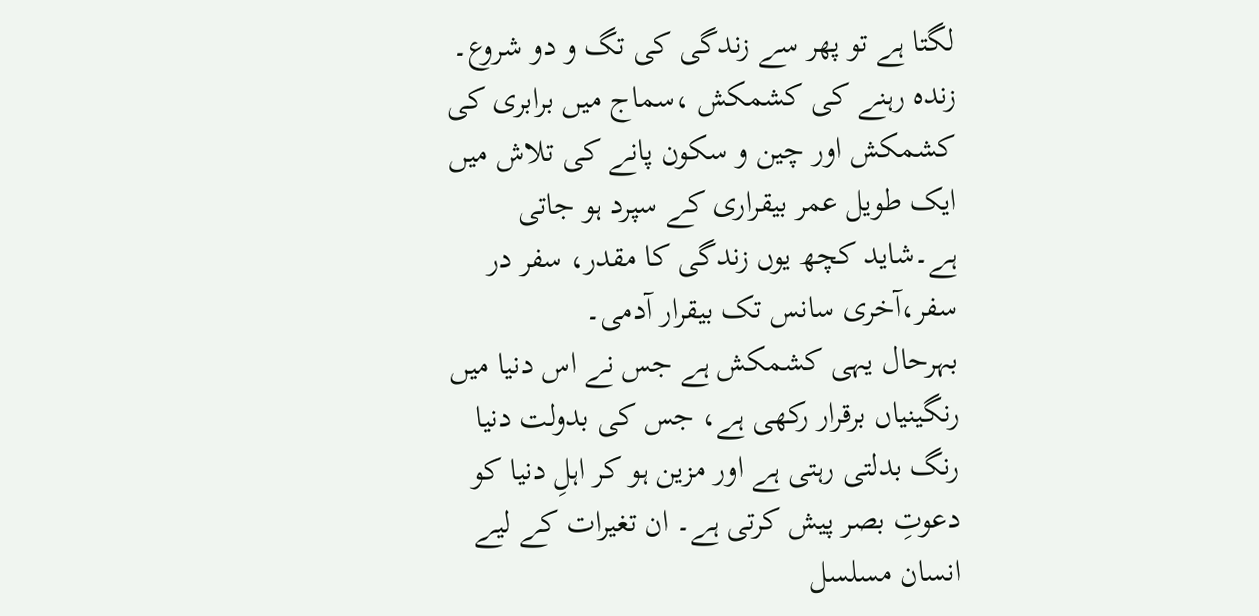لگتا ہے تو پھر سے زندگی کی تگ و دو شروع۔ زندہ رہنے کی کشمکش ،سماج میں برابری کی کشمکش اور چین و سکون پانے کی تلاش میں ایک طویل عمر بیقراری کے سپرد ہو جاتی ہے۔شاید کچھ یوں زندگی کا مقدر، سفر در سفر،آخری سانس تک بیقرار آدمی۔
بہرحال یہی کشمکش ہے جس نے اس دنیا میں رنگینیاں برقرار رکھی ہے، جس کی بدولت دنیا رنگ بدلتی رہتی ہے اور مزین ہو کر اہلِ دنیا کو دعوتِ بصر پیش کرتی ہے۔ ان تغیرات کے لیے انسان مسلسل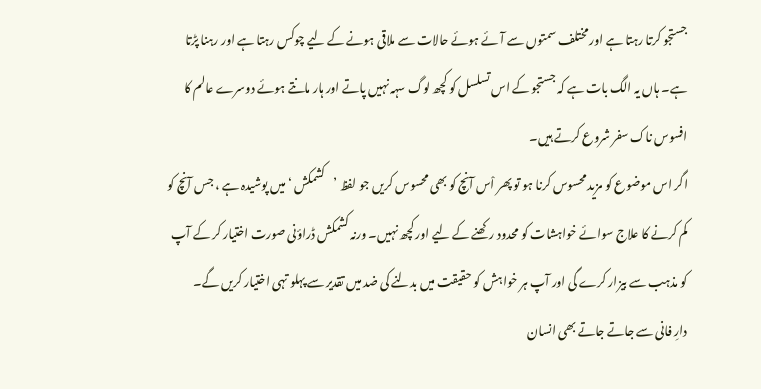جستجو کرتا رہتا ہے اور مختلف سمتوں سے آئے ہوئے حالات سے ملاقی ہونے کے لیے چوکس رہتا ہے اور رہنا پڑتا ہے۔ ہاں یہ الگ بات ہے کہ جستجو کے اس تسلسل کو کچھ لوگ سہہ نہیں پاتے اور ہار مانتے ہوئے دوسرے عالم کا افسوس ناک سفر شروع کرتے ہیں۔
اگر اس موضوع کو مزید محسوس کرنا ہو تو پھر اْس آنچ کو بھی محسوس کریں جو لفظ ’کشمکش ‘میں پوشیدہ ہے ، جس آنچ کو کم کرنے کا علاج سوائے خواہشات کو محدود رکھنے کے لیے اور کچھ نہیں۔ ورنہ کشمکش ڈراؤنی صورت اختیار کر کے آپ کو مذہب سے بیزار کرے گی اور آپ ہر خواہش کو حقیقت میں بدلنے کی ضد میں تقدیر سے پہلو تہی اختیار کریں گے۔
دارِ فانی سے جاتے جاتے بھی انسان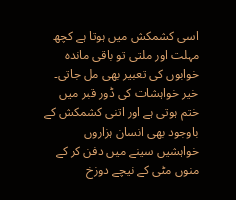اسی کشمکش میں ہوتا ہے کچھ مہلت اور ملتی تو باقی ماندہ خوابوں کی تعبیر بھی مل جاتی۔ خیر خواہشات کی ڈور قبر میں ختم ہوتی ہے اور اتنی کشمکش کے باوجود بھی انسان ہزاروں خواہشیں سینے میں دفن کر کے منوں مٹی کے نیچے دوزخ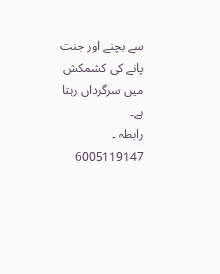سے بچنے اور جنت پانے کی کشمکش میں سرگرداں رہتا ہے۔
رابطہ ۔ 6005119147